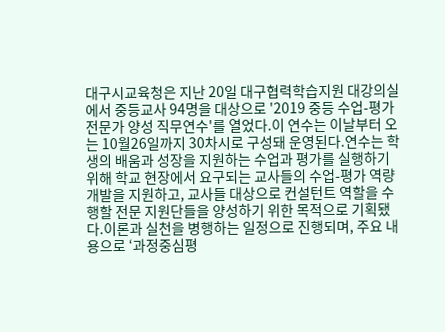대구시교육청은 지난 20일 대구협력학습지원 대강의실에서 중등교사 94명을 대상으로 '2019 중등 수업-평가 전문가 양성 직무연수'를 열었다.이 연수는 이날부터 오는 10월26일까지 30차시로 구성돼 운영된다.연수는 학생의 배움과 성장을 지원하는 수업과 평가를 실행하기 위해 학교 현장에서 요구되는 교사들의 수업-평가 역량 개발을 지원하고, 교사들 대상으로 컨설턴트 역할을 수행할 전문 지원단들을 양성하기 위한 목적으로 기획됐다.이론과 실천을 병행하는 일정으로 진행되며, 주요 내용으로 ‘과정중심평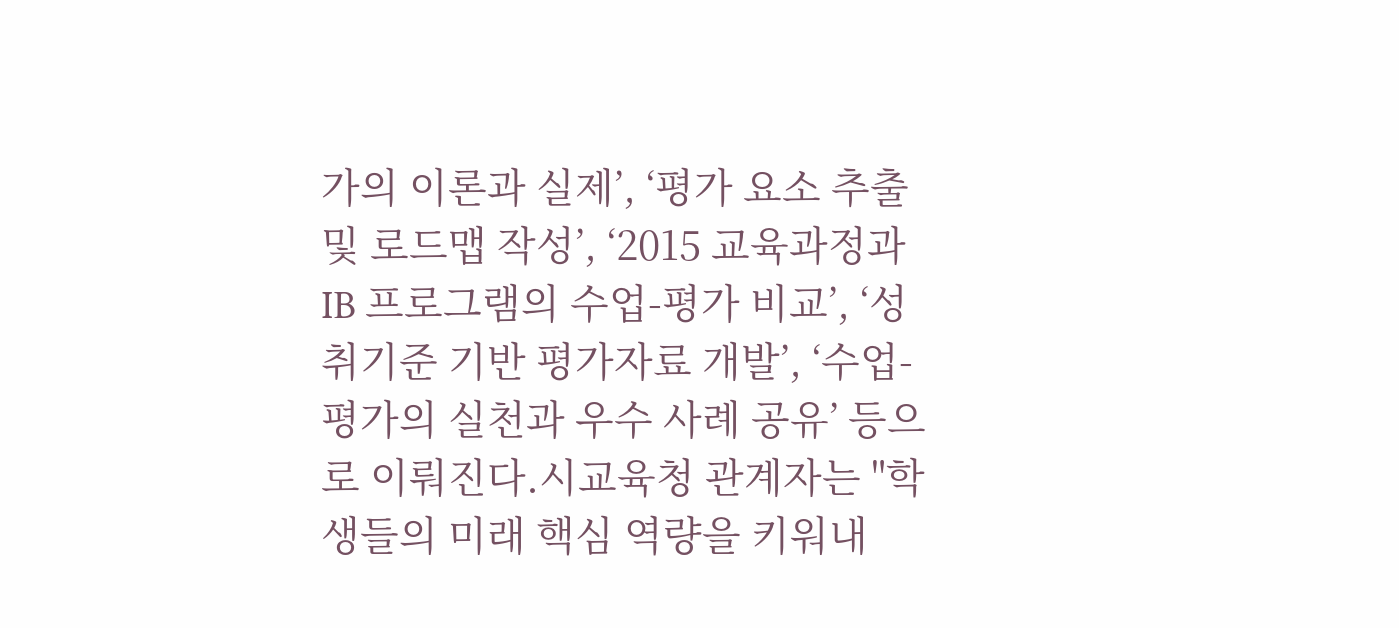가의 이론과 실제’, ‘평가 요소 추출 및 로드맵 작성’, ‘2015 교육과정과 IB 프로그램의 수업-평가 비교’, ‘성취기준 기반 평가자료 개발’, ‘수업-평가의 실천과 우수 사례 공유’ 등으로 이뤄진다.시교육청 관계자는 "학생들의 미래 핵심 역량을 키워내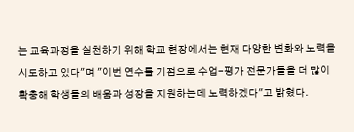는 교육과정을 실천하기 위해 학교 현장에서는 현재 다양한 변화와 노력을 시도하고 있다"며 "이번 연수를 기점으로 수업-평가 전문가들을 더 많이 확충해 학생들의 배움과 성장을 지원하는데 노력하겠다"고 밝혔다.